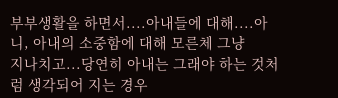부부생활을 하면서....아내들에 대해....아니, 아내의 소중함에 대해 모른체 그냥
지나치고...당연히 아내는 그래야 하는 것처럼 생각되어 지는 경우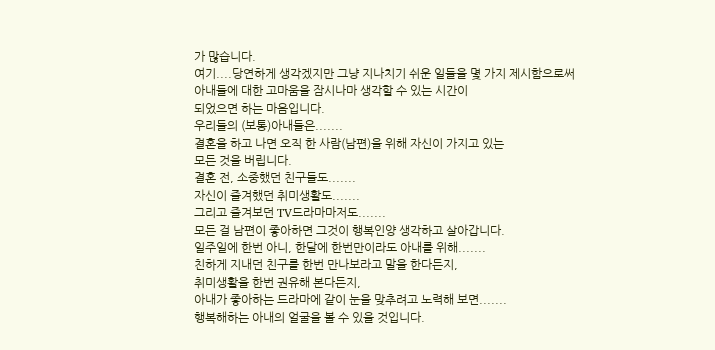가 많습니다.
여기....당연하게 생각겠지만 그냥 지나치기 쉬운 일들을 몇 가지 제시함으로써
아내들에 대한 고마움을 잠시나마 생각할 수 있는 시간이
되었으면 하는 마음입니다.
우리들의 (보통)아내들은.......
결혼을 하고 나면 오직 한 사람(남편)을 위해 자신이 가지고 있는
모든 것을 버립니다.
결혼 전, 소중했던 친구들도.......
자신이 즐겨했던 취미생활도.......
그리고 즐겨보던 TV드라마마저도.......
모든 걸 남편이 좋아하면 그것이 행복인양 생각하고 살아갑니다.
일주일에 한번 아니, 한달에 한번만이라도 아내를 위해.......
친하게 지내던 친구를 한번 만나보라고 말을 한다든지,
취미생활을 한번 권유해 본다든지,
아내가 좋아하는 드라마에 같이 눈을 맞추려고 노력해 보면.......
행복해하는 아내의 얼굴을 볼 수 있을 것입니다.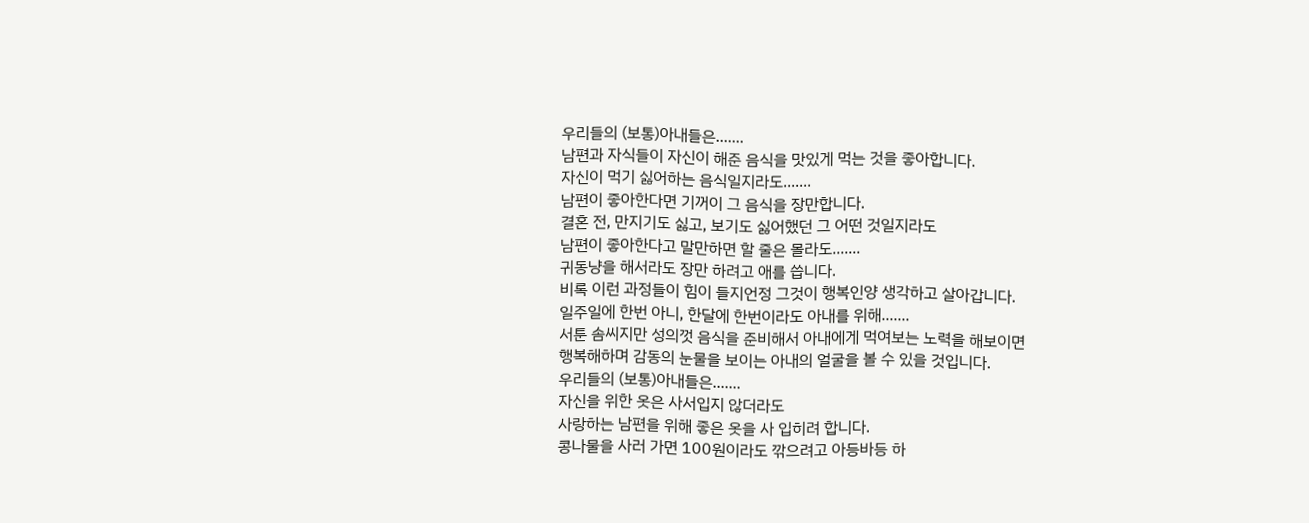우리들의 (보통)아내들은.......
남편과 자식들이 자신이 해준 음식을 맛있게 먹는 것을 좋아합니다.
자신이 먹기 싫어하는 음식일지라도.......
남편이 좋아한다면 기꺼이 그 음식을 장만합니다.
결혼 전, 만지기도 싫고, 보기도 싫어했던 그 어떤 것일지라도
남편이 좋아한다고 말만하면 할 줄은 몰라도.......
귀동냥을 해서라도 장만 하려고 애를 씁니다.
비록 이런 과정들이 힘이 들지언정 그것이 행복인양 생각하고 살아갑니다.
일주일에 한번 아니, 한달에 한번이라도 아내를 위해.......
서툰 솜씨지만 성의껏 음식을 준비해서 아내에게 먹여보는 노력을 해보이면
행복해하며 감동의 눈물을 보이는 아내의 얼굴을 볼 수 있을 것입니다.
우리들의 (보통)아내들은.......
자신을 위한 옷은 사서입지 않더라도
사랑하는 남편을 위해 좋은 옷을 사 입히려 합니다.
콩나물을 사러 가면 100원이라도 깎으려고 아등바등 하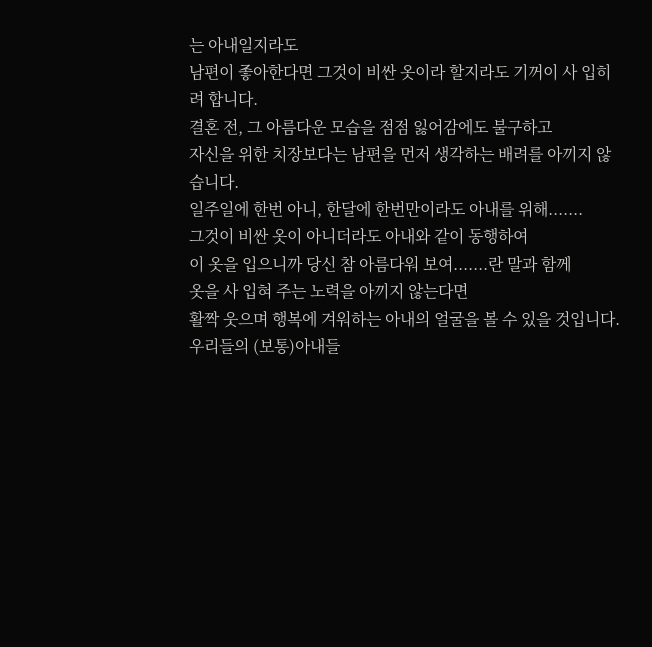는 아내일지라도
남편이 좋아한다면 그것이 비싼 옷이라 할지라도 기꺼이 사 입히려 합니다.
결혼 전, 그 아름다운 모습을 점점 잃어감에도 불구하고
자신을 위한 치장보다는 남편을 먼저 생각하는 배려를 아끼지 않습니다.
일주일에 한번 아니, 한달에 한번만이라도 아내를 위해.......
그것이 비싼 옷이 아니더라도 아내와 같이 동행하여
이 옷을 입으니까 당신 참 아름다워 보여.......란 말과 함께
옷을 사 입혀 주는 노력을 아끼지 않는다면
활짝 웃으며 행복에 겨워하는 아내의 얼굴을 볼 수 있을 것입니다.
우리들의 (보통)아내들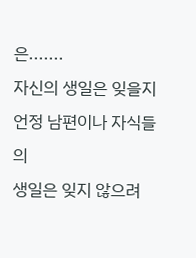은.......
자신의 생일은 잊을지언정 남편이나 자식들의
생일은 잊지 않으려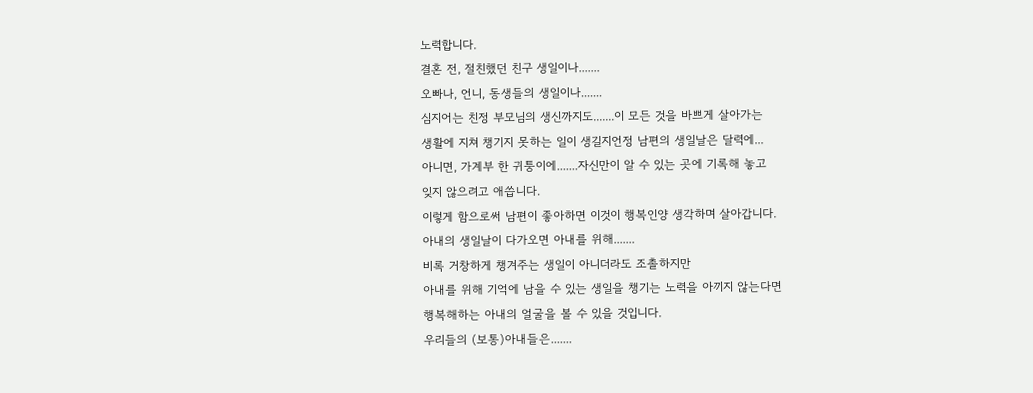노력합니다.
결혼 전, 절친했던 친구 생일이나.......
오빠나, 언니, 동생들의 생일이나.......
심지어는 친정 부모님의 생신까지도.......이 모든 것을 바쁘게 살아가는
생활에 지쳐 챙기지 못하는 일이 생길지언정 남편의 생일날은 달력에...
아니면, 가계부 한 귀퉁이에.......자신만이 알 수 있는 곳에 기록해 놓고
잊지 않으려고 애씁니다.
이렇게 함으로써 남편이 좋아하면 이것이 행복인양 생각하며 살아갑니다.
아내의 생일날이 다가오면 아내를 위해.......
비록 거창하게 챙겨주는 생일이 아니더라도 조촐하지만
아내를 위해 기억에 남을 수 있는 생일을 챙기는 노력을 아끼지 않는다면
행복해하는 아내의 얼굴을 볼 수 있을 것입니다.
우리들의 (보통)아내들은.......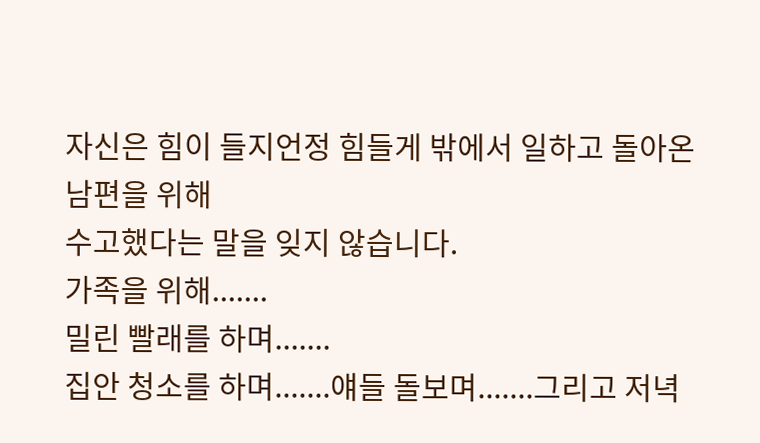자신은 힘이 들지언정 힘들게 밖에서 일하고 돌아온 남편을 위해
수고했다는 말을 잊지 않습니다.
가족을 위해.......
밀린 빨래를 하며.......
집안 청소를 하며.......얘들 돌보며.......그리고 저녁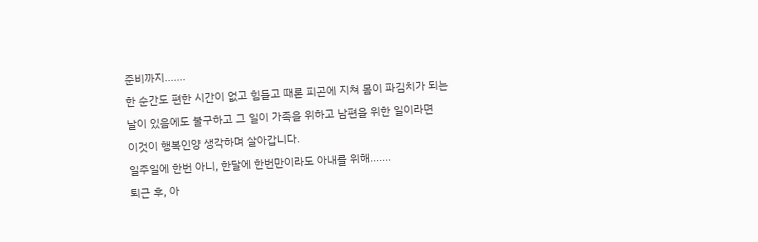준비까지.......
한 순간도 편한 시간이 없고 힘들고 때론 피곤에 지쳐 몸이 파김치가 되는
날이 있음에도 불구하고 그 일이 가족을 위하고 남편을 위한 일이라면
이것이 행복인양 생각하며 살아갑니다.
일주일에 한번 아니, 한달에 한번만이라도 아내를 위해.......
퇴근 후, 아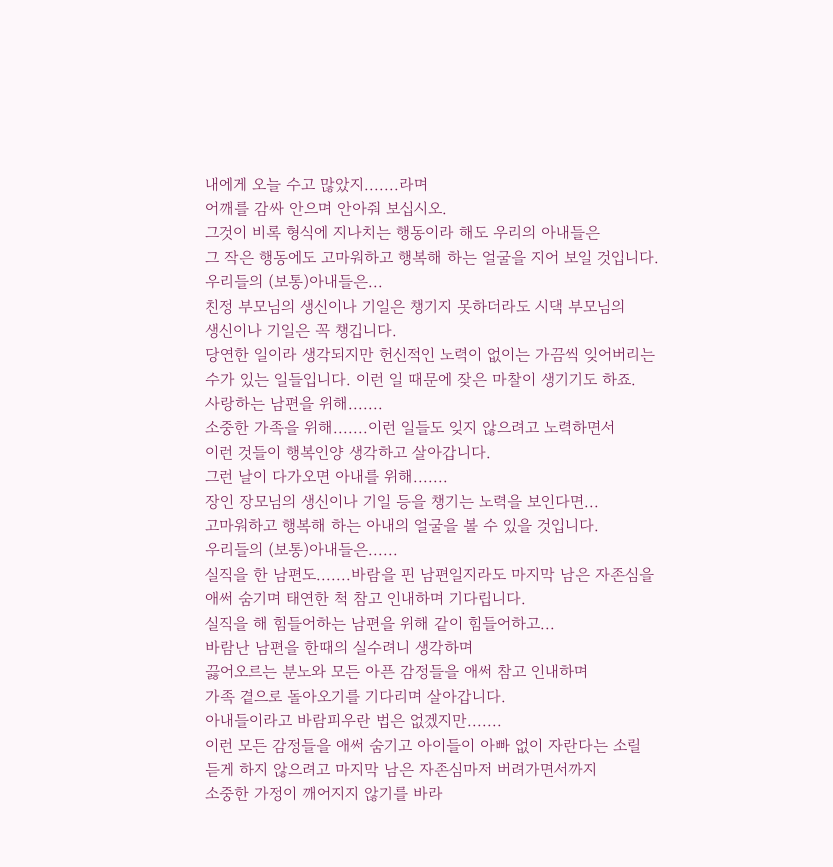내에게 오늘 수고 많았지.......라며
어깨를 감싸 안으며 안아줘 보십시오.
그것이 비록 형식에 지나치는 행동이라 해도 우리의 아내들은
그 작은 행동에도 고마워하고 행복해 하는 얼굴을 지어 보일 것입니다.
우리들의 (보통)아내들은...
친정 부모님의 생신이나 기일은 챙기지 못하더라도 시댁 부모님의
생신이나 기일은 꼭 챙깁니다.
당연한 일이라 생각되지만 헌신적인 노력이 없이는 가끔씩 잊어버리는
수가 있는 일들입니다. 이런 일 때문에 잦은 마찰이 생기기도 하죠.
사랑하는 남편을 위해.......
소중한 가족을 위해.......이런 일들도 잊지 않으려고 노력하면서
이런 것들이 행복인양 생각하고 살아갑니다.
그런 날이 다가오면 아내를 위해.......
장인 장모님의 생신이나 기일 등을 챙기는 노력을 보인다면...
고마워하고 행복해 하는 아내의 얼굴을 볼 수 있을 것입니다.
우리들의 (보통)아내들은......
실직을 한 남편도.......바람을 핀 남편일지라도 마지막 남은 자존심을
애써 숨기며 태연한 척 참고 인내하며 기다립니다.
실직을 해 힘들어하는 남편을 위해 같이 힘들어하고...
바람난 남편을 한때의 실수려니 생각하며
끓어오르는 분노와 모든 아픈 감정들을 애써 참고 인내하며
가족 곁으로 돌아오기를 기다리며 살아갑니다.
아내들이라고 바람피우란 법은 없겠지만.......
이런 모든 감정들을 애써 숨기고 아이들이 아빠 없이 자란다는 소릴
듣게 하지 않으려고 마지막 남은 자존심마저 버려가면서까지
소중한 가정이 깨어지지 않기를 바라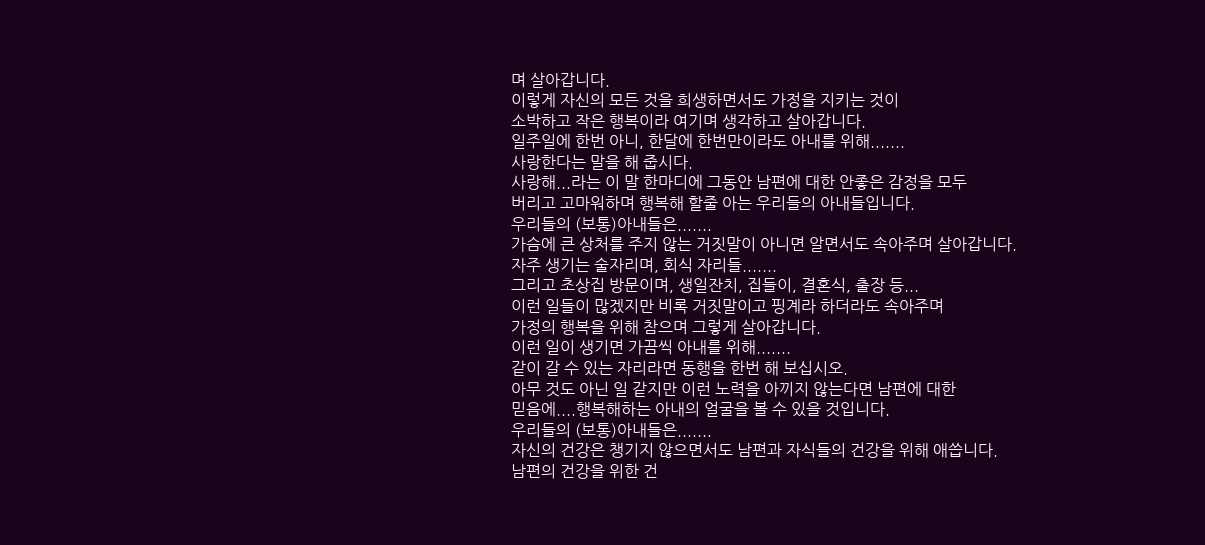며 살아갑니다.
이렇게 자신의 모든 것을 희생하면서도 가정을 지키는 것이
소박하고 작은 행복이라 여기며 생각하고 살아갑니다.
일주일에 한번 아니, 한달에 한번만이라도 아내를 위해.......
사랑한다는 말을 해 줍시다.
사랑해...라는 이 말 한마디에 그동안 남편에 대한 안좋은 감정을 모두
버리고 고마워하며 행복해 할줄 아는 우리들의 아내들입니다.
우리들의 (보통)아내들은.......
가슴에 큰 상처를 주지 않는 거짓말이 아니면 알면서도 속아주며 살아갑니다.
자주 생기는 술자리며, 회식 자리들.......
그리고 초상집 방문이며, 생일잔치, 집들이, 결혼식, 출장 등...
이런 일들이 많겠지만 비록 거짓말이고 핑계라 하더라도 속아주며
가정의 행복을 위해 참으며 그렇게 살아갑니다.
이런 일이 생기면 가끔씩 아내를 위해.......
같이 갈 수 있는 자리라면 동행을 한번 해 보십시오.
아무 것도 아닌 일 같지만 이런 노력을 아끼지 않는다면 남편에 대한
믿음에....행복해하는 아내의 얼굴을 볼 수 있을 것입니다.
우리들의 (보통)아내들은.......
자신의 건강은 챙기지 않으면서도 남편과 자식들의 건강을 위해 애씁니다.
남편의 건강을 위한 건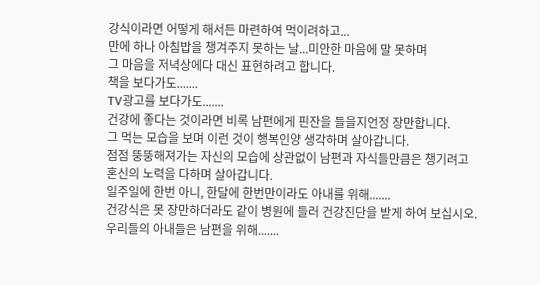강식이라면 어떻게 해서든 마련하여 먹이려하고...
만에 하나 아침밥을 챙겨주지 못하는 날...미안한 마음에 말 못하며
그 마음을 저녁상에다 대신 표현하려고 합니다.
책을 보다가도.......
TV광고를 보다가도.......
건강에 좋다는 것이라면 비록 남편에게 핀잔을 들을지언정 장만합니다.
그 먹는 모습을 보며 이런 것이 행복인양 생각하며 살아갑니다.
점점 뚱뚱해져가는 자신의 모습에 상관없이 남편과 자식들만큼은 챙기려고
혼신의 노력을 다하며 살아갑니다.
일주일에 한번 아니, 한달에 한번만이라도 아내를 위해.......
건강식은 못 장만하더라도 같이 병원에 들러 건강진단을 받게 하여 보십시오.
우리들의 아내들은 남편을 위해.......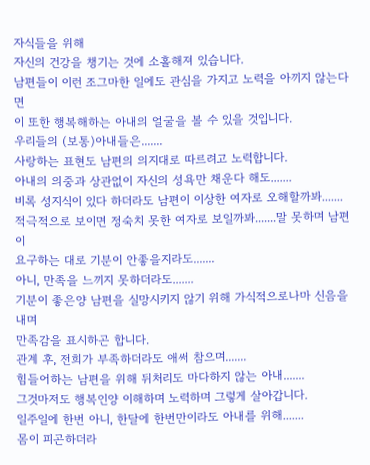자식들을 위해
자신의 건강을 챙기는 것에 소홀해져 있습니다.
남편들이 이런 조그마한 일에도 관심을 가지고 노력을 아끼지 않는다면
이 또한 행복해하는 아내의 얼굴을 볼 수 있을 것입니다.
우리들의 (보통)아내들은.......
사랑하는 표현도 남편의 의지대로 따르려고 노력합니다.
아내의 의중과 상관없이 자신의 성욕만 채운다 해도.......
비록 성지식이 있다 하더라도 남편이 이상한 여자로 오해할까봐.......
적극적으로 보이면 정숙치 못한 여자로 보일까봐.......말 못하며 남편이
요구하는 대로 기분이 안좋을지라도.......
아니, 만족을 느끼지 못하더라도.......
기분이 좋은양 남편을 실망시키지 않기 위해 가식적으로나마 신음을 내며
만족감을 표시하곤 합니다.
관계 후, 전희가 부족하더라도 애써 참으며.......
힘들어하는 남편을 위해 뒤처리도 마다하지 않는 아내.......
그것마저도 행복인양 이해하며 노력하며 그렇게 살아갑니다.
일주일에 한번 아니, 한달에 한번만이라도 아내를 위해.......
몸이 피곤하더라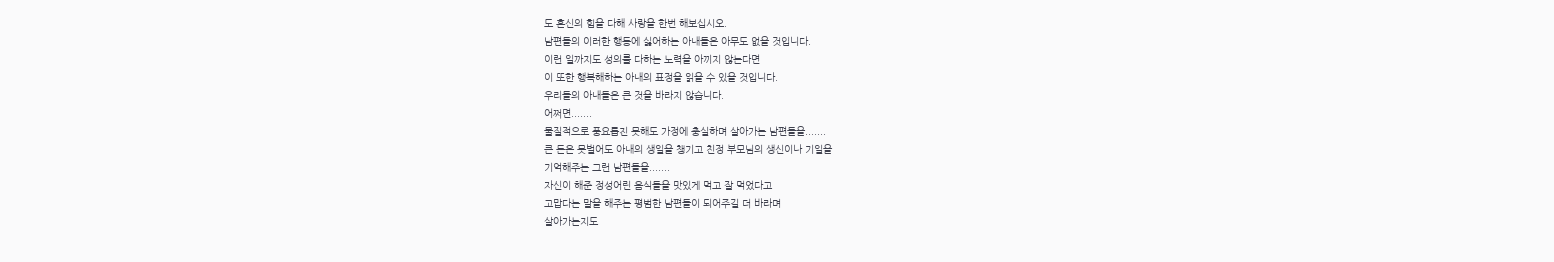도 혼신의 힘을 다해 사랑을 한번 해보십시오.
남편들의 이러한 행동에 싫어하는 아내들은 아무도 없을 것입니다.
이런 일까지도 성의를 다하는 노력을 아끼지 않는다면
이 또한 행복해하는 아내의 표정을 읽을 수 있을 것입니다.
우리들의 아내들은 큰 것을 바라지 않습니다.
어쩌면.......
물질적으로 풍요롭진 못해도 가정에 충실하며 살아가는 남편들을.......
큰 돈은 못벌어도 아내의 생일을 챙기고 친정 부모님의 생신이나 기일을
기억해주는 그런 남편들을.......
자신이 해준 정성어린 음식들을 맛있게 먹고 잘 먹었다고
고맙다는 말을 해주는 평범한 남편들이 되어주길 더 바라며
살아가는지도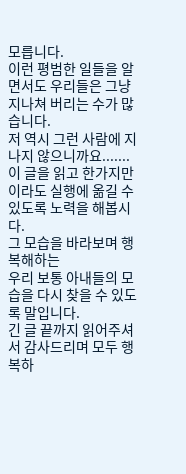모릅니다.
이런 평범한 일들을 알면서도 우리들은 그냥 지나쳐 버리는 수가 많습니다.
저 역시 그런 사람에 지나지 않으니까요.......
이 글을 읽고 한가지만이라도 실행에 옮길 수 있도록 노력을 해봅시다.
그 모습을 바라보며 행복해하는
우리 보통 아내들의 모습을 다시 찾을 수 있도록 말입니다.
긴 글 끝까지 읽어주셔서 감사드리며 모두 행복하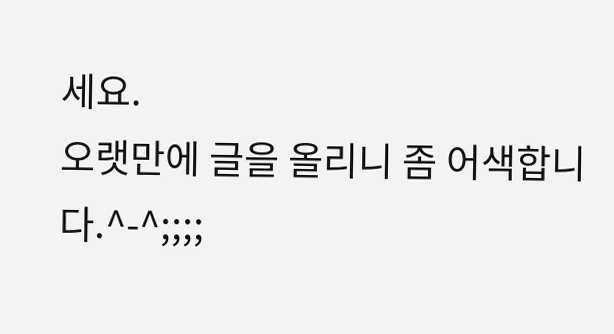세요.
오랫만에 글을 올리니 좀 어색합니다.^-^;;;;